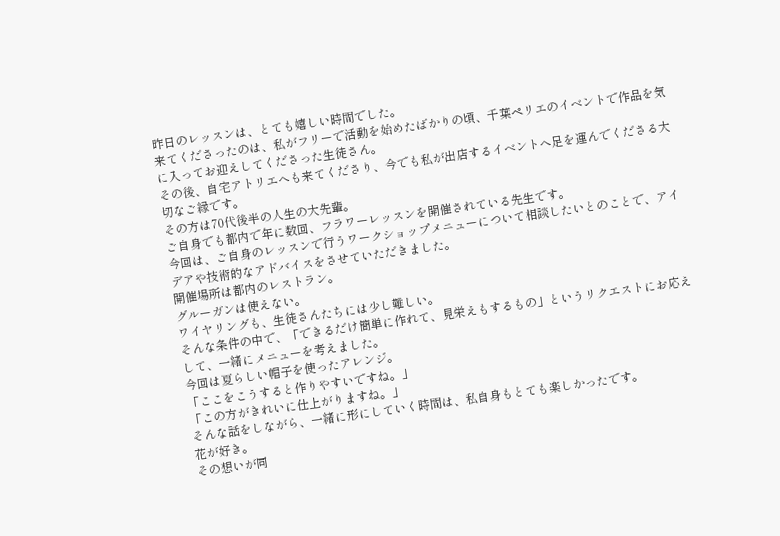昨日のレッスンは、とても嬉しい時間でした。
来てくださったのは、私がフリーで活動を始めたばかりの頃、千葉ペリエのイベントで作品を気に入ってお迎えしてくださった生徒さん。
その後、自宅アトリエへも来てくださり、今でも私が出店するイベントへ足を運んでくださる大切なご縁です。
その方は70代後半の人生の大先輩。
ご自身でも都内で年に数回、フラワーレッスンを開催されている先生です。
今回は、ご自身のレッスンで行うワークショップメニューについて相談したいとのことで、アイデアや技術的なアドバイスをさせていただきました。
開催場所は都内のレストラン。
グルーガンは使えない。
ワイヤリングも、生徒さんたちには少し難しい。
そんな条件の中で、「できるだけ簡単に作れて、見栄えもするもの」というリクエストにお応えして、一緒にメニューを考えました。
今回は夏らしい帽子を使ったアレンジ。
「ここをこうすると作りやすいですね。」
「この方がきれいに仕上がりますね。」
そんな話をしながら、一緒に形にしていく時間は、私自身もとても楽しかったです。
花が好き。
その想いが同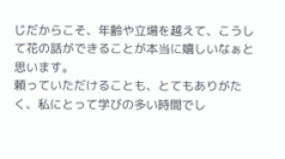じだからこそ、年齢や立場を越えて、こうして花の話ができることが本当に嬉しいなぁと思います。
頼っていただけることも、とてもありがたく、私にとって学びの多い時間でし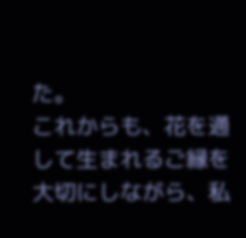た。
これからも、花を通して生まれるご縁を大切にしながら、私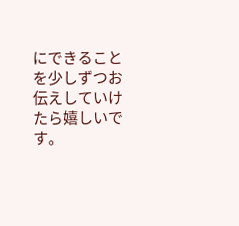にできることを少しずつお伝えしていけたら嬉しいです。